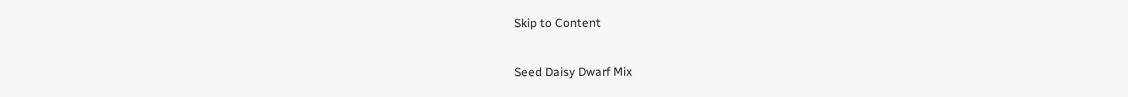Skip to Content

Seed Daisy Dwarf Mix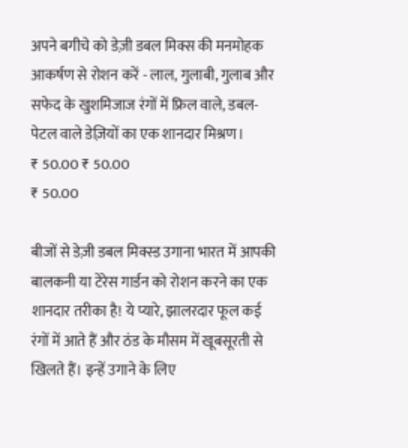अपने बगीचे को डेज़ी डबल मिक्स की मनमोहक आकर्षण से रोशन करें - लाल, गुलाबी, गुलाब और सफेद के खुशमिजाज रंगों में फ्रिल वाले, डबल-पेटल वाले डेज़ियों का एक शानदार मिश्रण।
₹ 50.00 ₹ 50.00
₹ 50.00

बीजों से डेज़ी डबल मिक्स्ड उगाना भारत में आपकी बालकनी या टेरेस गार्डन को रोशन करने का एक शानदार तरीका है! ये प्यारे, झालरदार फूल कई रंगों में आते हैं और ठंड के मौसम में खूबसूरती से खिलते हैं। इन्हें उगाने के लिए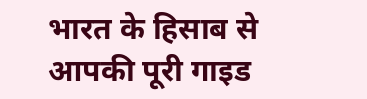भारत के हिसाब से आपकी पूरी गाइड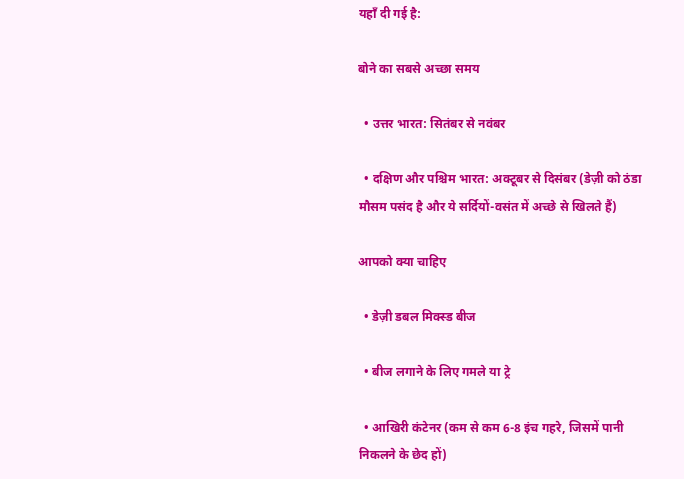यहाँ दी गई है:

बोने का सबसे अच्छा समय

  • उत्तर भारत: सितंबर से नवंबर

  • दक्षिण और पश्चिम भारत: अक्टूबर से दिसंबर (डेज़ी को ठंडा मौसम पसंद है और ये सर्दियों-वसंत में अच्छे से खिलते हैं)

आपको क्या चाहिए

  • डेज़ी डबल मिक्स्ड बीज

  • बीज लगाने के लिए गमले या ट्रे

  • आखिरी कंटेनर (कम से कम 6-8 इंच गहरे, जिसमें पानी निकलने के छेद हों)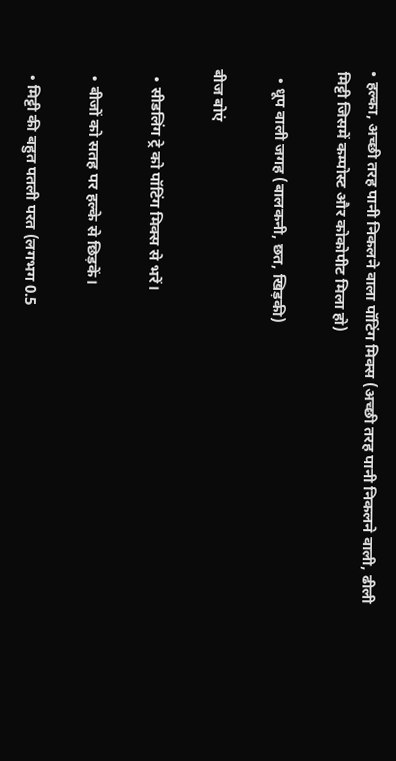• हल्का, अच्छी तरह पानी निकलने वाला पॉटिंग मिक्स (अच्छी तरह पानी निकलने वाली, ढीली मिट्टी जिसमें कम्पोस्ट और कोकोपीट मिला हो)

  • धूप वाली जगह (बालकनी, छत, खिड़की)

बीज बोएं

  • सीडलिंग ट्रे को पॉटिंग मिक्स से भरें।

  • बीजों को सतह पर हल्के से छिड़कें।

  • मिट्टी की बहुत पतली परत (लगभग 0.5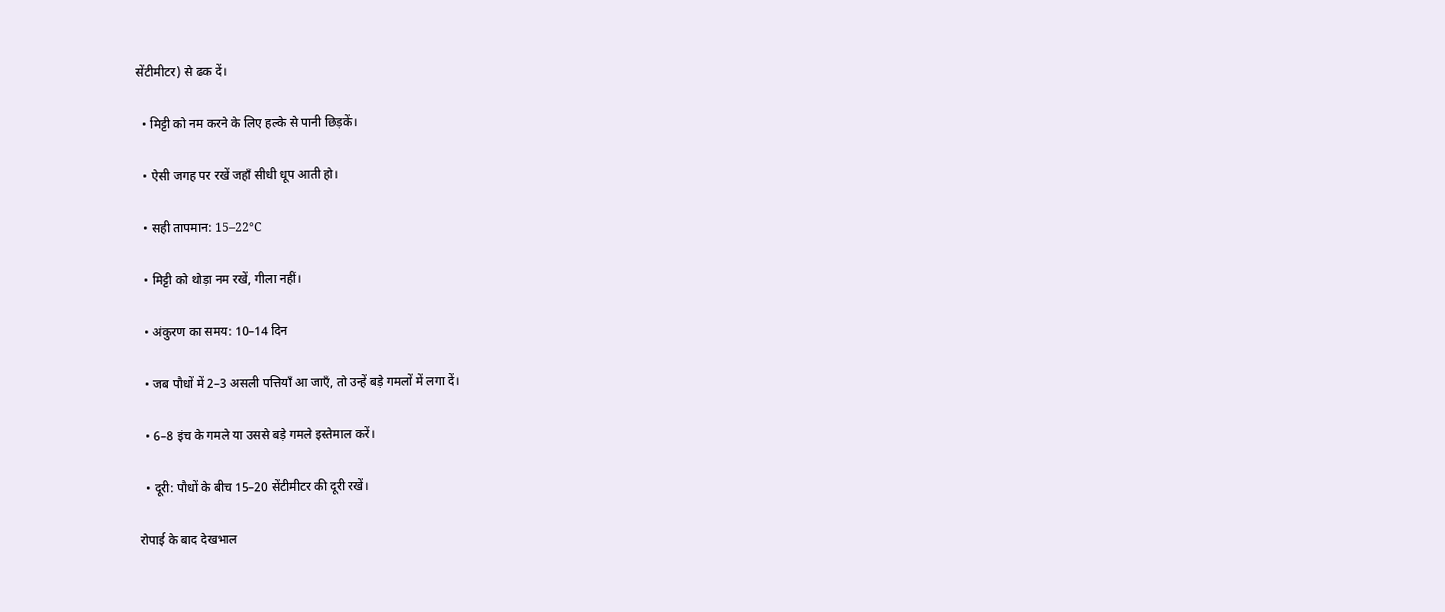सेंटीमीटर) से ढक दें।

  • मिट्टी को नम करने के लिए हल्के से पानी छिड़कें।

  • ऐसी जगह पर रखें जहाँ सीधी धूप आती हो।

  • सही तापमान: 15–22°C

  • मिट्टी को थोड़ा नम रखें, गीला नहीं।

  • अंकुरण का समय: 10–14 दिन

  • जब पौधों में 2–3 असली पत्तियाँ आ जाएँ, तो उन्हें बड़े गमलों में लगा दें।

  • 6–8 इंच के गमले या उससे बड़े गमले इस्तेमाल करें।

  • दूरी: पौधों के बीच 15–20 सेंटीमीटर की दूरी रखें।

रोपाई के बाद देखभाल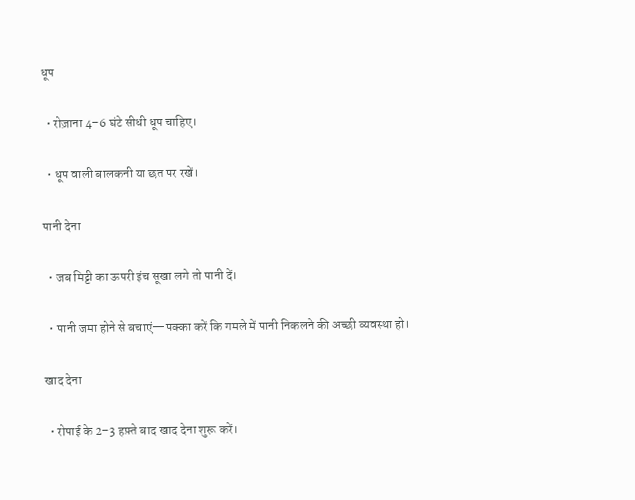धूप

  • रोज़ाना 4–6 घंटे सीधी धूप चाहिए।

  • धूप वाली बालकनी या छत पर रखें।

पानी देना

  • जब मिट्टी का ऊपरी इंच सूखा लगे तो पानी दें।

  • पानी जमा होने से बचाएं—पक्का करें कि गमले में पानी निकलने की अच्छी व्यवस्था हो।

खाद देना

  • रोपाई के 2–3 हफ़्ते बाद खाद देना शुरू करें।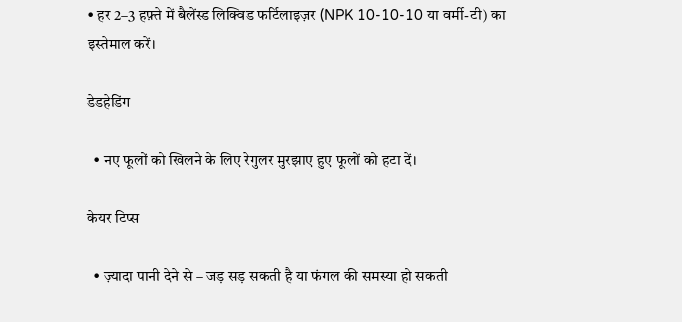• हर 2–3 हफ़्ते में बैलेंस्ड लिक्विड फर्टिलाइज़र (NPK 10-10-10 या वर्मी-टी) का इस्तेमाल करें।

डेडहेडिंग

  • नए फूलों को खिलने के लिए रेगुलर मुरझाए हुए फूलों को हटा दें।

केयर टिप्स

  • ज़्यादा पानी देने से – जड़ सड़ सकती है या फंगल की समस्या हो सकती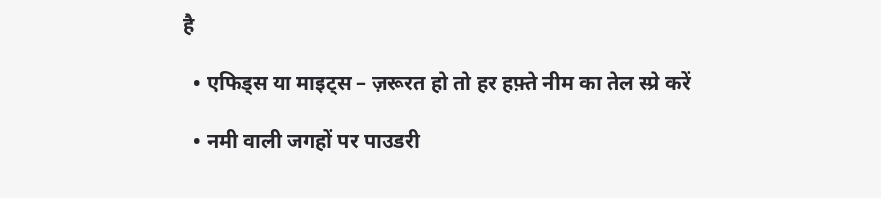है

  • एफिड्स या माइट्स – ज़रूरत हो तो हर हफ़्ते नीम का तेल स्प्रे करें

  • नमी वाली जगहों पर पाउडरी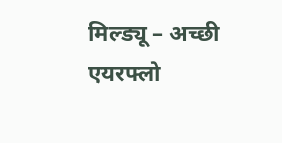मिल्ड्यू – अच्छी एयरफ्लो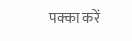पक्का करें